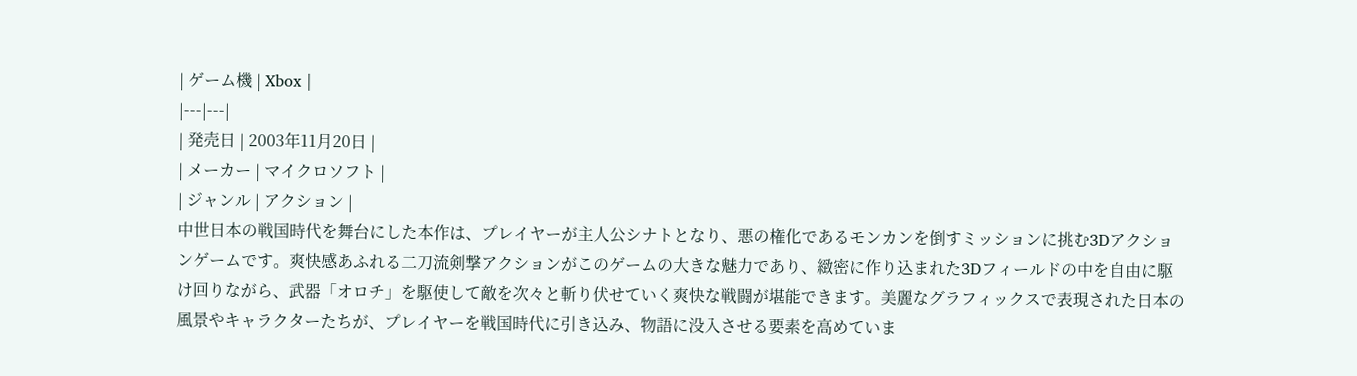| ゲーム機 | Xbox |
|---|---|
| 発売日 | 2003年11月20日 |
| メーカー | マイクロソフト |
| ジャンル | アクション |
中世日本の戦国時代を舞台にした本作は、プレイヤーが主人公シナトとなり、悪の権化であるモンカンを倒すミッションに挑む3Dアクションゲームです。爽快感あふれる二刀流剣撃アクションがこのゲームの大きな魅力であり、緻密に作り込まれた3Dフィールドの中を自由に駆け回りながら、武器「オロチ」を駆使して敵を次々と斬り伏せていく爽快な戦闘が堪能できます。美麗なグラフィックスで表現された日本の風景やキャラクターたちが、プレイヤーを戦国時代に引き込み、物語に没入させる要素を高めていま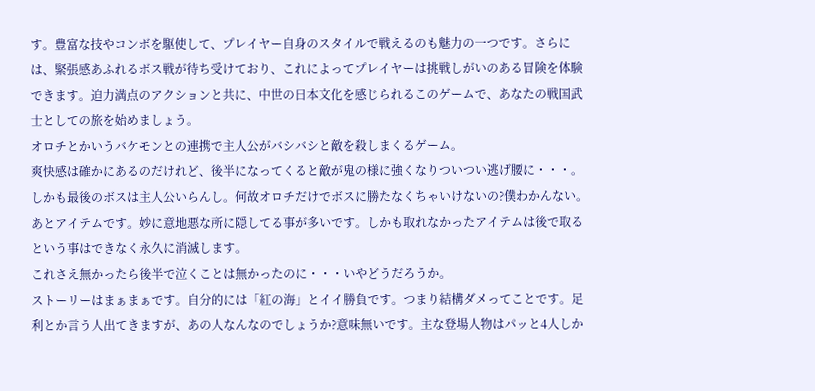す。豊富な技やコンボを駆使して、プレイヤー自身のスタイルで戦えるのも魅力の一つです。さらには、緊張感あふれるボス戦が待ち受けており、これによってプレイヤーは挑戦しがいのある冒険を体験できます。迫力満点のアクションと共に、中世の日本文化を感じられるこのゲームで、あなたの戦国武士としての旅を始めましょう。
オロチとかいうバケモンとの連携で主人公がバシバシと敵を殺しまくるゲーム。
爽快感は確かにあるのだけれど、後半になってくると敵が鬼の様に強くなりついつい逃げ腰に・・・。
しかも最後のボスは主人公いらんし。何故オロチだけでボスに勝たなくちゃいけないの?僕わかんない。
あとアイテムです。妙に意地悪な所に隠してる事が多いです。しかも取れなかったアイテムは後で取るという事はできなく永久に消滅します。
これさえ無かったら後半で泣くことは無かったのに・・・いやどうだろうか。
ストーリーはまぁまぁです。自分的には「紅の海」とイイ勝負です。つまり結構ダメってことです。足利とか言う人出てきますが、あの人なんなのでしょうか?意味無いです。主な登場人物はパッと4人しか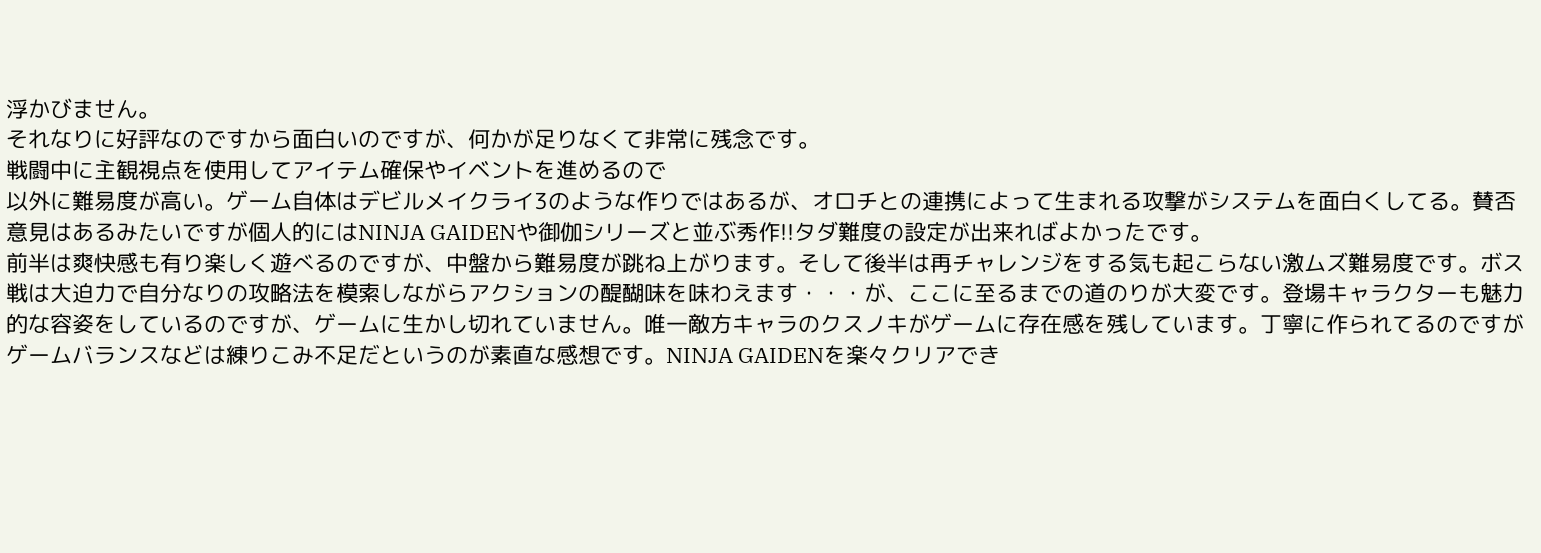浮かびません。
それなりに好評なのですから面白いのですが、何かが足りなくて非常に残念です。
戦闘中に主観視点を使用してアイテム確保やイベントを進めるので
以外に難易度が高い。ゲーム自体はデビルメイクライ3のような作りではあるが、オロチとの連携によって生まれる攻撃がシステムを面白くしてる。賛否意見はあるみたいですが個人的にはNINJA GAIDENや御伽シリーズと並ぶ秀作!!タダ難度の設定が出来ればよかったです。
前半は爽快感も有り楽しく遊べるのですが、中盤から難易度が跳ね上がります。そして後半は再チャレンジをする気も起こらない激ムズ難易度です。ボス戦は大迫力で自分なりの攻略法を模索しながらアクションの醍醐味を味わえます・・・が、ここに至るまでの道のりが大変です。登場キャラクターも魅力的な容姿をしているのですが、ゲームに生かし切れていません。唯一敵方キャラのクスノキがゲームに存在感を残しています。丁寧に作られてるのですがゲームバランスなどは練りこみ不足だというのが素直な感想です。NINJA GAIDENを楽々クリアでき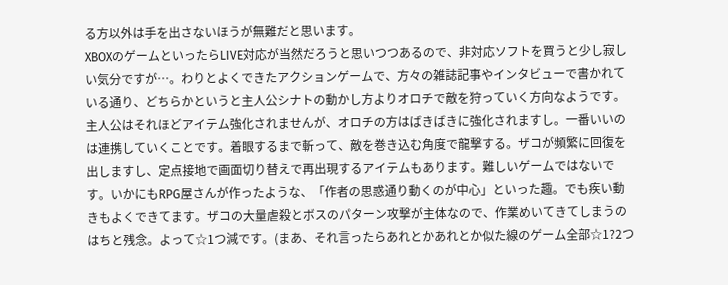る方以外は手を出さないほうが無難だと思います。
XBOXのゲームといったらLIVE対応が当然だろうと思いつつあるので、非対応ソフトを買うと少し寂しい気分ですが…。わりとよくできたアクションゲームで、方々の雑誌記事やインタビューで書かれている通り、どちらかというと主人公シナトの動かし方よりオロチで敵を狩っていく方向なようです。主人公はそれほどアイテム強化されませんが、オロチの方はばきばきに強化されますし。一番いいのは連携していくことです。着眼するまで斬って、敵を巻き込む角度で龍撃する。ザコが頻繁に回復を出しますし、定点接地で画面切り替えで再出現するアイテムもあります。難しいゲームではないです。いかにもRPG屋さんが作ったような、「作者の思惑通り動くのが中心」といった趣。でも疾い動きもよくできてます。ザコの大量虐殺とボスのパターン攻撃が主体なので、作業めいてきてしまうのはちと残念。よって☆1つ減です。(まあ、それ言ったらあれとかあれとか似た線のゲーム全部☆1?2つ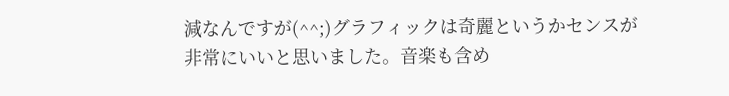減なんですが(^^;)グラフィックは奇麗というかセンスが非常にいいと思いました。音楽も含め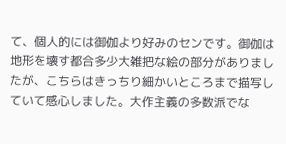て、個人的には御伽より好みのセンです。御伽は地形を壊す都合多少大雑把な絵の部分がありましたが、こちらはきっちり細かいところまで描写していて感心しました。大作主義の多数派でな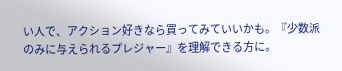い人で、アクション好きなら買ってみていいかも。『少数派のみに与えられるプレジャー』を理解できる方に。